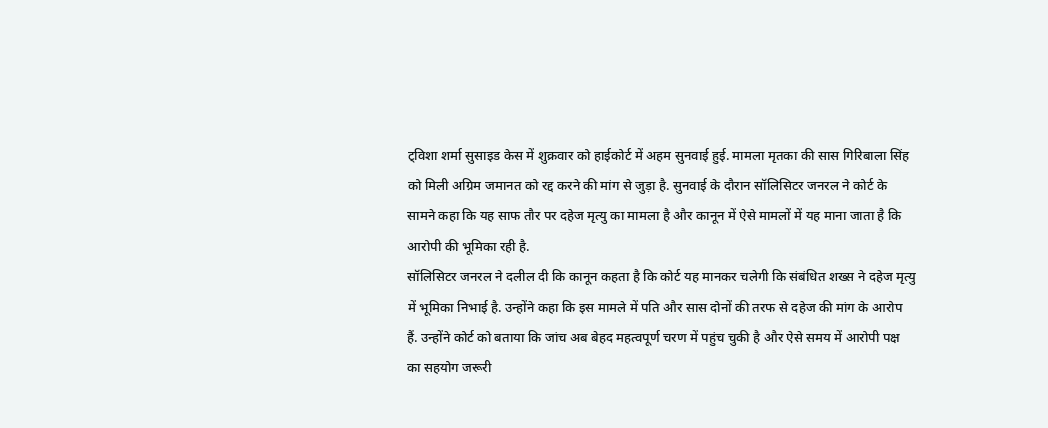ट्विशा शर्मा सुसाइड केस में शुक्रवार को हाईकोर्ट में अहम सुनवाई हुई. मामला मृतका की सास गिरिबाला सिंह को मिली अग्रिम जमानत को रद्द करने की मांग से जुड़ा है. सुनवाई के दौरान सॉलिसिटर जनरल ने कोर्ट के सामने कहा कि यह साफ तौर पर दहेज मृत्यु का मामला है और कानून में ऐसे मामलों में यह माना जाता है कि आरोपी की भूमिका रही है.
सॉलिसिटर जनरल ने दलील दी कि कानून कहता है कि कोर्ट यह मानकर चलेगी कि संबंधित शख्स ने दहेज मृत्यु में भूमिका निभाई है. उन्होंने कहा कि इस मामले में पति और सास दोनों की तरफ से दहेज की मांग के आरोप हैं. उन्होंने कोर्ट को बताया कि जांच अब बेहद महत्वपूर्ण चरण में पहुंच चुकी है और ऐसे समय में आरोपी पक्ष का सहयोग जरूरी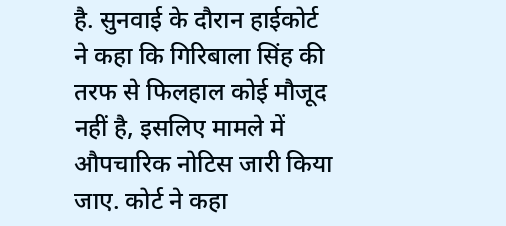है. सुनवाई के दौरान हाईकोर्ट ने कहा कि गिरिबाला सिंह की तरफ से फिलहाल कोई मौजूद नहीं है, इसलिए मामले में औपचारिक नोटिस जारी किया जाए. कोर्ट ने कहा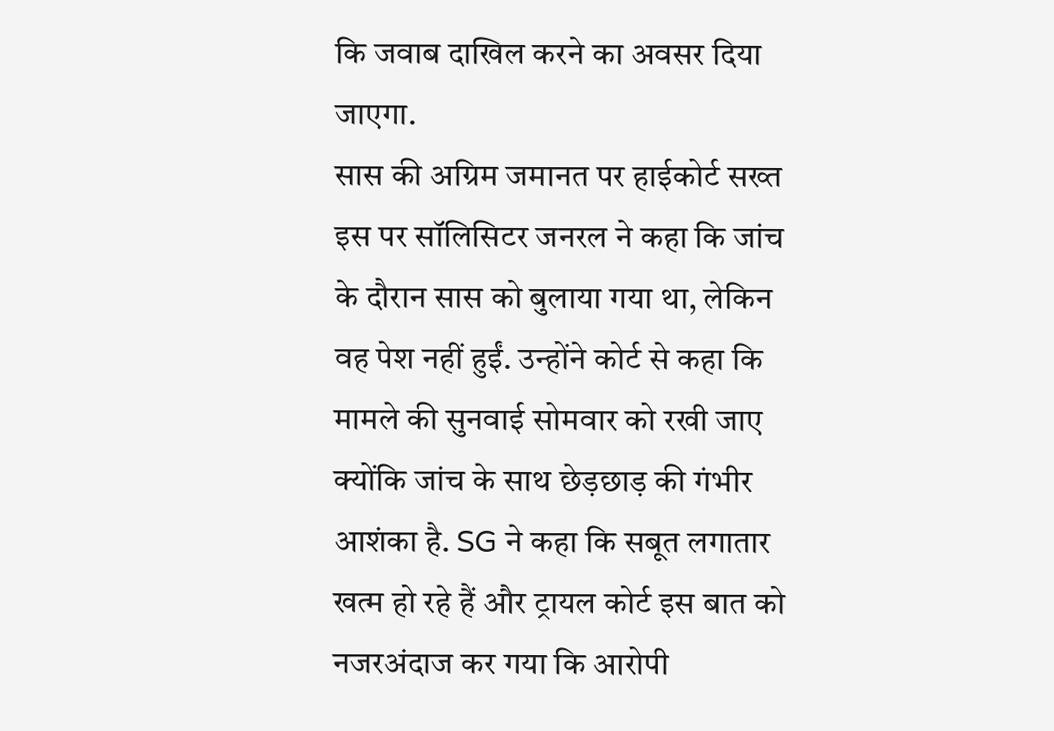कि जवाब दाखिल करने का अवसर दिया जाएगा.
सास की अग्रिम जमानत पर हाईकोर्ट सख्त
इस पर सॉलिसिटर जनरल ने कहा कि जांच के दौरान सास को बुलाया गया था, लेकिन वह पेश नहीं हुईं. उन्होंने कोर्ट से कहा कि मामले की सुनवाई सोमवार को रखी जाए क्योंकि जांच के साथ छेड़छाड़ की गंभीर आशंका है. SG ने कहा कि सबूत लगातार खत्म हो रहे हैं और ट्रायल कोर्ट इस बात को नजरअंदाज कर गया कि आरोपी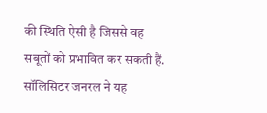की स्थिति ऐसी है जिससे वह सबूतों को प्रभावित कर सकती हैं.
सॉलिसिटर जनरल ने यह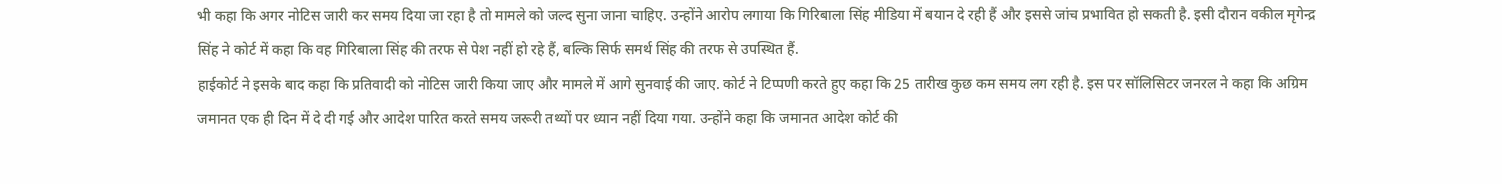भी कहा कि अगर नोटिस जारी कर समय दिया जा रहा है तो मामले को जल्द सुना जाना चाहिए. उन्होंने आरोप लगाया कि गिरिबाला सिंह मीडिया में बयान दे रही हैं और इससे जांच प्रभावित हो सकती है. इसी दौरान वकील मृगेन्द्र सिंह ने कोर्ट में कहा कि वह गिरिबाला सिंह की तरफ से पेश नहीं हो रहे हैं, बल्कि सिर्फ समर्थ सिंह की तरफ से उपस्थित हैं.
हाईकोर्ट ने इसके बाद कहा कि प्रतिवादी को नोटिस जारी किया जाए और मामले में आगे सुनवाई की जाए. कोर्ट ने टिप्पणी करते हुए कहा कि 25 तारीख कुछ कम समय लग रही है. इस पर सॉलिसिटर जनरल ने कहा कि अग्रिम जमानत एक ही दिन में दे दी गई और आदेश पारित करते समय जरूरी तथ्यों पर ध्यान नहीं दिया गया. उन्होंने कहा कि जमानत आदेश कोर्ट की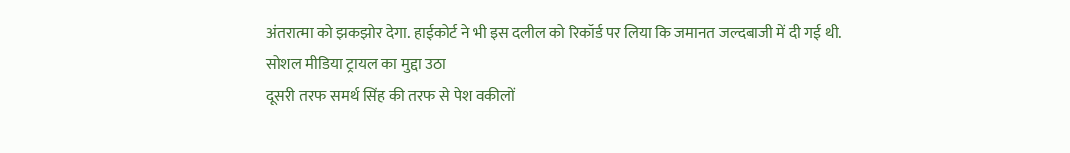अंतरात्मा को झकझोर देगा. हाईकोर्ट ने भी इस दलील को रिकॉर्ड पर लिया कि जमानत जल्दबाजी में दी गई थी.
सोशल मीडिया ट्रायल का मुद्दा उठा
दूसरी तरफ समर्थ सिंह की तरफ से पेश वकीलों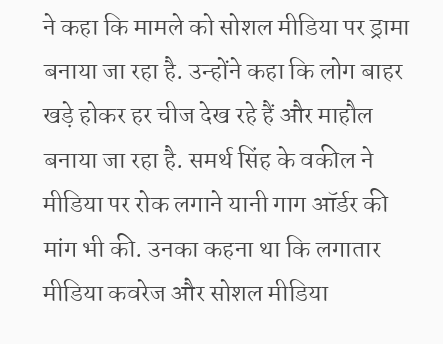ने कहा कि मामले को सोशल मीडिया पर ड्रामा बनाया जा रहा है. उन्होंने कहा कि लोग बाहर खड़े होकर हर चीज देख रहे हैं और माहौल बनाया जा रहा है. समर्थ सिंह के वकील ने मीडिया पर रोक लगाने यानी गाग ऑर्डर की मांग भी की. उनका कहना था कि लगातार मीडिया कवरेज और सोशल मीडिया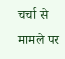चर्चा से मामले पर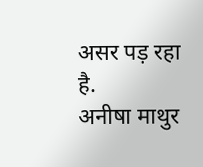असर पड़ रहा है.
अनीषा माथुर